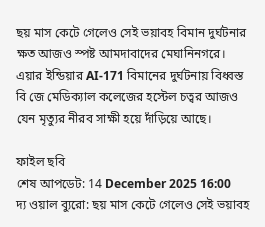ছয় মাস কেটে গেলেও সেই ভয়াবহ বিমান দুর্ঘটনার ক্ষত আজও স্পষ্ট আমদাবাদের মেঘানিনগরে। এয়ার ইন্ডিয়ার AI-171 বিমানের দুর্ঘটনায় বিধ্বস্ত বি জে মেডিক্যাল কলেজের হস্টেল চত্বর আজও যেন মৃত্যুর নীরব সাক্ষী হয়ে দাঁড়িয়ে আছে।

ফাইল ছবি
শেষ আপডেট: 14 December 2025 16:00
দ্য ওয়াল ব্যুরো: ছয় মাস কেটে গেলেও সেই ভয়াবহ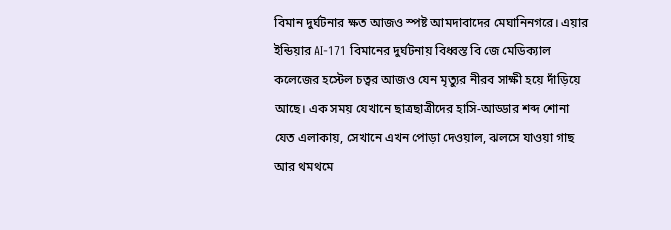বিমান দুর্ঘটনার ক্ষত আজও স্পষ্ট আমদাবাদের মেঘানিনগরে। এয়ার ইন্ডিয়ার AI-171 বিমানের দুর্ঘটনায় বিধ্বস্ত বি জে মেডিক্যাল কলেজের হস্টেল চত্বর আজও যেন মৃত্যুর নীরব সাক্ষী হয়ে দাঁড়িয়ে আছে। এক সময় যেখানে ছাত্রছাত্রীদের হাসি-আড্ডার শব্দ শোনা যেত এলাকায়, সেখানে এখন পোড়া দেওয়াল, ঝলসে যাওয়া গাছ আর থমথমে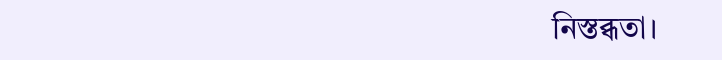নিস্তব্ধতা।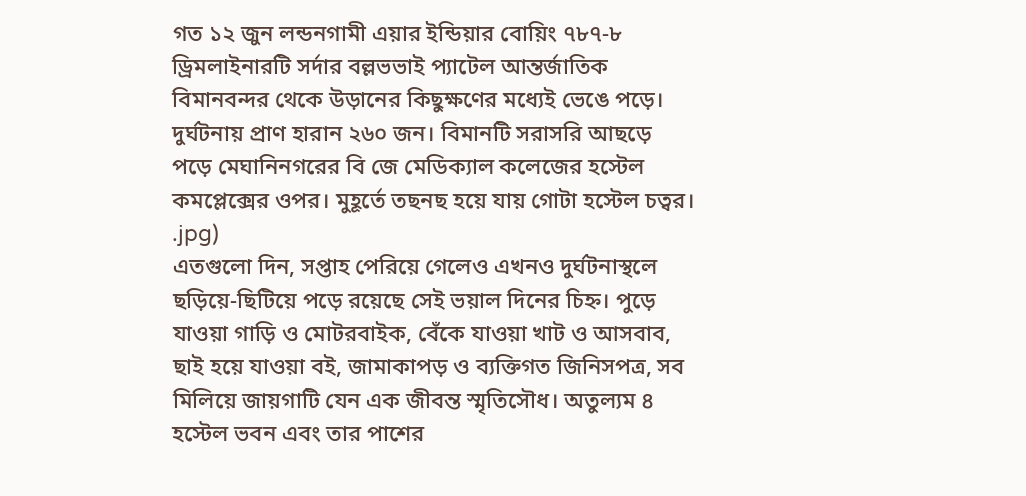গত ১২ জুন লন্ডনগামী এয়ার ইন্ডিয়ার বোয়িং ৭৮৭-৮ ড্রিমলাইনারটি সর্দার বল্লভভাই প্যাটেল আন্তর্জাতিক বিমানবন্দর থেকে উড়ানের কিছুক্ষণের মধ্যেই ভেঙে পড়ে। দুর্ঘটনায় প্রাণ হারান ২৬০ জন। বিমানটি সরাসরি আছড়ে পড়ে মেঘানিনগরের বি জে মেডিক্যাল কলেজের হস্টেল কমপ্লেক্সের ওপর। মুহূর্তে তছনছ হয়ে যায় গোটা হস্টেল চত্বর।
.jpg)
এতগুলো দিন, সপ্তাহ পেরিয়ে গেলেও এখনও দুর্ঘটনাস্থলে ছড়িয়ে-ছিটিয়ে পড়ে রয়েছে সেই ভয়াল দিনের চিহ্ন। পুড়ে যাওয়া গাড়ি ও মোটরবাইক, বেঁকে যাওয়া খাট ও আসবাব, ছাই হয়ে যাওয়া বই, জামাকাপড় ও ব্যক্তিগত জিনিসপত্র, সব মিলিয়ে জায়গাটি যেন এক জীবন্ত স্মৃতিসৌধ। অতুল্যম ৪ হস্টেল ভবন এবং তার পাশের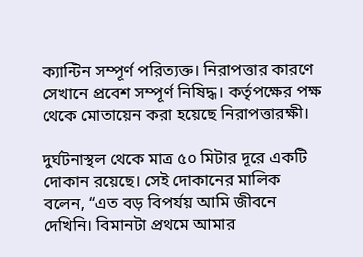ক্যান্টিন সম্পূর্ণ পরিত্যক্ত। নিরাপত্তার কারণে সেখানে প্রবেশ সম্পূর্ণ নিষিদ্ধ। কর্তৃপক্ষের পক্ষ থেকে মোতায়েন করা হয়েছে নিরাপত্তারক্ষী।

দুর্ঘটনাস্থল থেকে মাত্র ৫০ মিটার দূরে একটি দোকান রয়েছে। সেই দোকানের মালিক বলেন, “এত বড় বিপর্যয় আমি জীবনে দেখিনি। বিমানটা প্রথমে আমার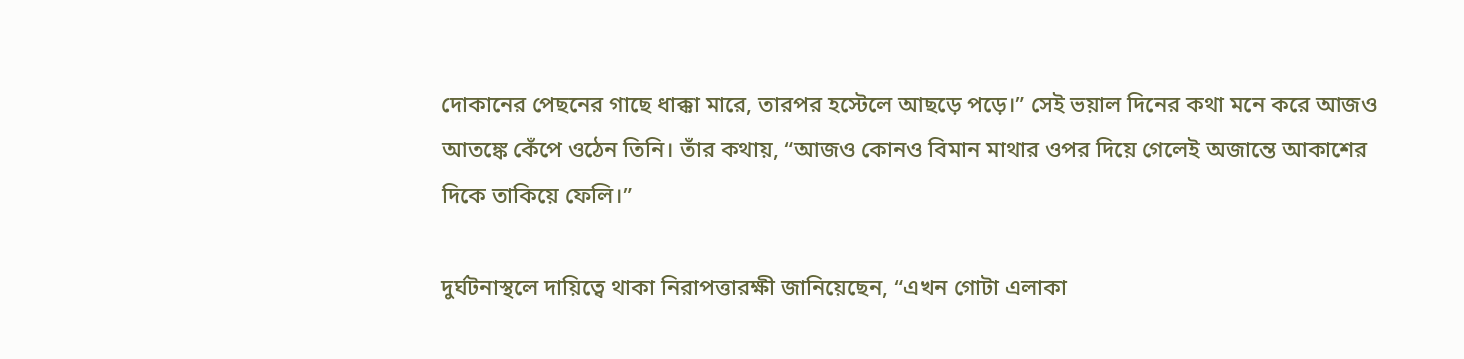দোকানের পেছনের গাছে ধাক্কা মারে, তারপর হস্টেলে আছড়ে পড়ে।” সেই ভয়াল দিনের কথা মনে করে আজও আতঙ্কে কেঁপে ওঠেন তিনি। তাঁর কথায়, “আজও কোনও বিমান মাথার ওপর দিয়ে গেলেই অজান্তে আকাশের দিকে তাকিয়ে ফেলি।”

দুর্ঘটনাস্থলে দায়িত্বে থাকা নিরাপত্তারক্ষী জানিয়েছেন, “এখন গোটা এলাকা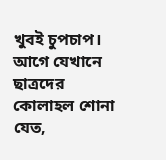খুবই চুপচাপ। আগে যেখানে ছাত্রদের কোলাহল শোনা যেত,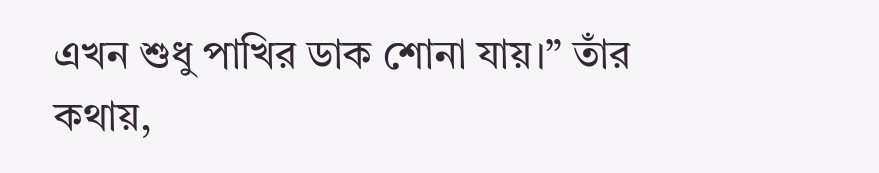এখন শুধু পাখির ডাক শোনা যায়।” তাঁর কথায়,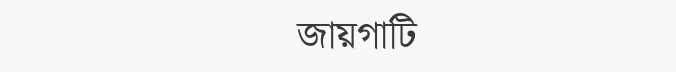জায়গাটি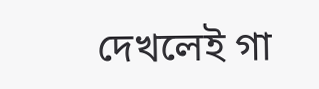দেখলেই গা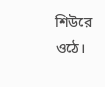শিউরে ওঠে।